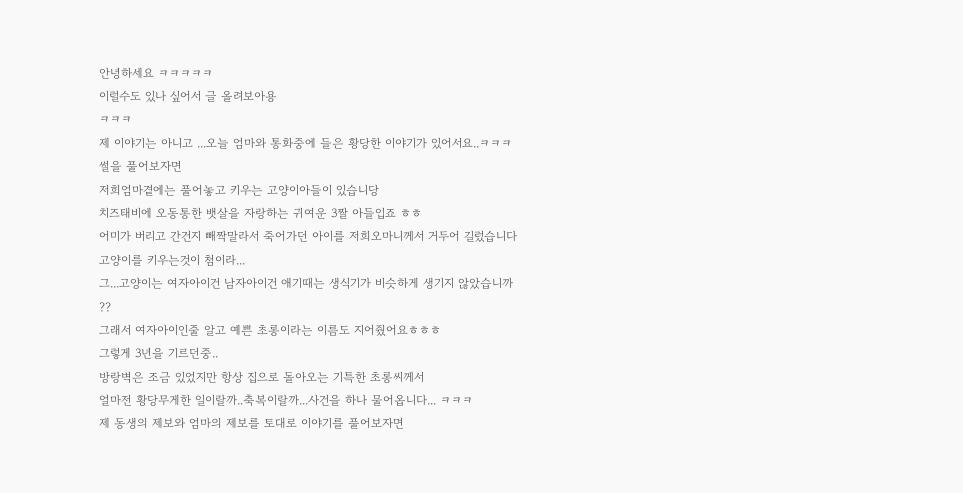안녕하세요 ㅋㅋㅋㅋㅋ
이럴수도 있나 싶어서 글 올려보아용
ㅋㅋㅋ
제 이야기는 아니고 ...오늘 엄마와 통화중에 들은 황당한 이야기가 있어서요..ㅋㅋㅋ
썰을 풀어보자면
저희엄마곁에는 풀어놓고 키우는 고양이아들이 있습니당
치즈태비에 오동통한 뱃살을 자랑하는 귀여운 3짤 아들입죠 ㅎㅎ
어미가 버리고 간건지 빼짝말라서 죽어가던 아이를 저희오마니께서 거두어 길렀습니다
고양이를 키우는것이 첨이라...
그...고양이는 여자아이건 남자아이건 애기때는 생식기가 비슷하게 생기지 않았습니까
??
그래서 여자아이인줄 알고 예쁜 초롱이라는 이름도 지어줬어요ㅎㅎㅎ
그렇게 3년을 기르던중..
방랑벽은 조금 있었지만 항상 집으로 돌아오는 기특한 초롱씨께서
얼마전 황당무게한 일이랄까..축복이랄까...사건을 하나 물어옵니다... ㅋㅋㅋ
제 동생의 제보와 엄마의 제보를 토대로 이야기를 풀어보자면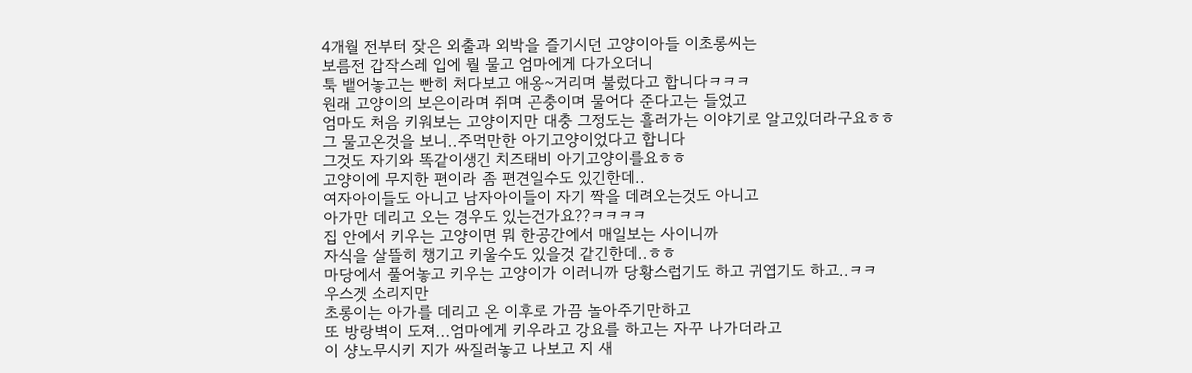4개월 전부터 잦은 외출과 외박을 즐기시던 고양이아들 이초롱씨는
보름전 갑작스레 입에 뭘 물고 엄마에게 다가오더니
툭 뱉어놓고는 빤히 처다보고 애옹~거리며 불렀다고 합니다ㅋㅋㅋ
원래 고양이의 보은이라며 쥐며 곤충이며 물어다 준다고는 들었고
엄마도 처음 키워보는 고양이지만 대충 그정도는 흘러가는 이야기로 알고있더라구요ㅎㅎ
그 물고온것을 보니..주먹만한 아기고양이었다고 합니다
그것도 자기와 똑같이생긴 치즈태비 아기고양이를요ㅎㅎ
고양이에 무지한 편이라 좀 편견일수도 있긴한데..
여자아이들도 아니고 남자아이들이 자기 짝을 데려오는것도 아니고
아가만 데리고 오는 경우도 있는건가요??ㅋㅋㅋㅋ
집 안에서 키우는 고양이면 뭐 한공간에서 매일보는 사이니까
자식을 살뜰히 챙기고 키울수도 있을것 같긴한데..ㅎㅎ
마당에서 풀어놓고 키우는 고양이가 이러니까 당황스럽기도 하고 귀엽기도 하고..ㅋㅋ
우스겟 소리지만
초롱이는 아가를 데리고 온 이후로 가끔 놀아주기만하고
또 방랑벽이 도져...엄마에게 키우라고 강요를 하고는 자꾸 나가더라고
이 샹노무시키 지가 싸질러놓고 나보고 지 새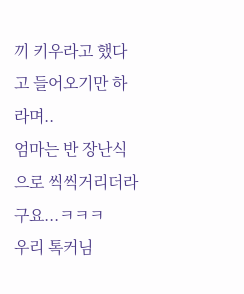끼 키우라고 했다고 들어오기만 하라며..
엄마는 반 장난식으로 씩씩거리더라구요...ㅋㅋㅋ
우리 톡커님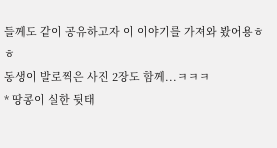들께도 같이 공유하고자 이 이야기를 가져와 봤어용ㅎㅎ
동생이 발로찍은 사진 2장도 함께...ㅋㅋㅋ
* 땅콩이 실한 뒷태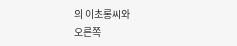의 이초롱씨와
오른쪽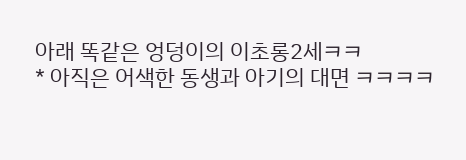아래 똑같은 엉덩이의 이초롱2세ㅋㅋ
* 아직은 어색한 동생과 아기의 대면 ㅋㅋㅋㅋ